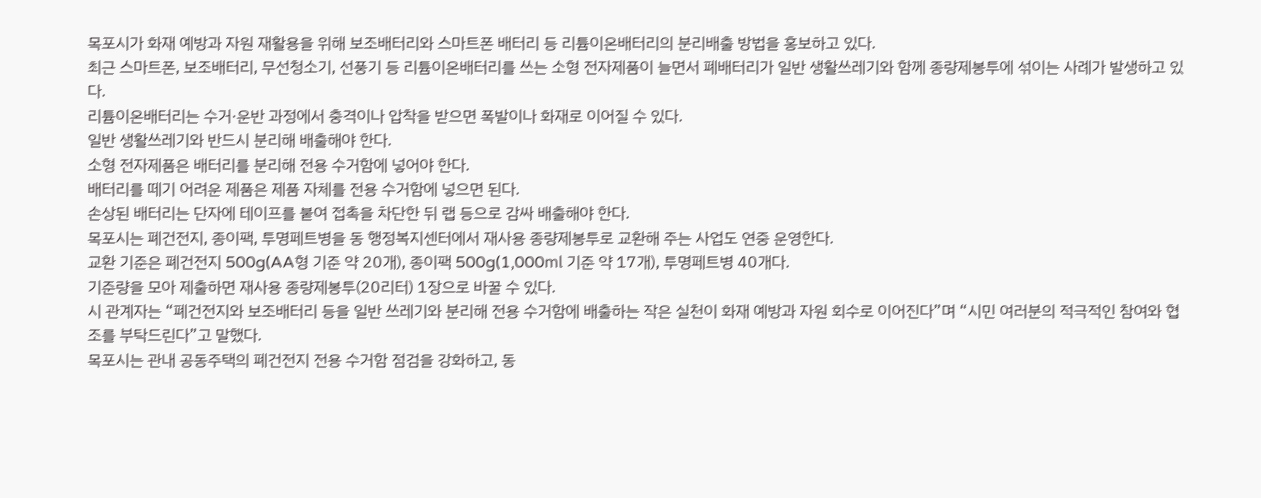목포시가 화재 예방과 자원 재활용을 위해 보조배터리와 스마트폰 배터리 등 리튬이온배터리의 분리배출 방법을 홍보하고 있다.
최근 스마트폰, 보조배터리, 무선청소기, 선풍기 등 리튬이온배터리를 쓰는 소형 전자제품이 늘면서 폐배터리가 일반 생활쓰레기와 함께 종량제봉투에 섞이는 사례가 발생하고 있다.
리튬이온배터리는 수거·운반 과정에서 충격이나 압착을 받으면 폭발이나 화재로 이어질 수 있다.
일반 생활쓰레기와 반드시 분리해 배출해야 한다.
소형 전자제품은 배터리를 분리해 전용 수거함에 넣어야 한다.
배터리를 떼기 어려운 제품은 제품 자체를 전용 수거함에 넣으면 된다.
손상된 배터리는 단자에 테이프를 붙여 접촉을 차단한 뒤 랩 등으로 감싸 배출해야 한다.
목포시는 폐건전지, 종이팩, 투명페트병을 동 행정복지센터에서 재사용 종량제봉투로 교환해 주는 사업도 연중 운영한다.
교환 기준은 폐건전지 500g(AA형 기준 약 20개), 종이팩 500g(1,000㎖ 기준 약 17개), 투명페트병 40개다.
기준량을 모아 제출하면 재사용 종량제봉투(20리터) 1장으로 바꿀 수 있다.
시 관계자는 “폐건전지와 보조배터리 등을 일반 쓰레기와 분리해 전용 수거함에 배출하는 작은 실천이 화재 예방과 자원 회수로 이어진다”며 “시민 여러분의 적극적인 참여와 협조를 부탁드린다”고 말했다.
목포시는 관내 공동주택의 폐건전지 전용 수거함 점검을 강화하고, 동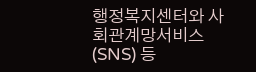행정복지센터와 사회관계망서비스(SNS) 등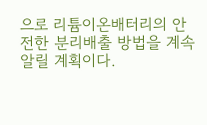으로 리튬이온배터리의 안전한 분리배출 방법을 계속 알릴 계획이다.